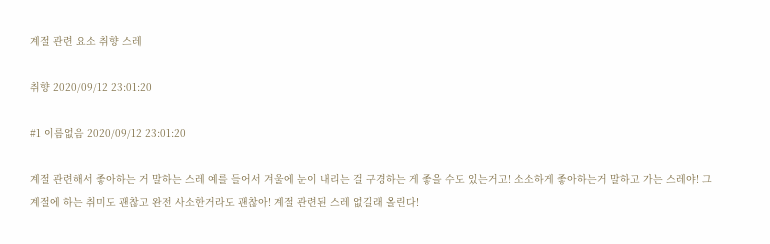계절 관련 요소 취향 스레

취향 2020/09/12 23:01:20

#1 이름없음 2020/09/12 23:01:20

계절 관련해서 좋아하는 거 말하는 스레 예를 들어서 겨울에 눈이 내리는 걸 구경하는 게 좋을 수도 있는거고! 소소하게 좋아하는거 말하고 가는 스레야! 그 계절에 하는 취미도 괜찮고 완전 사소한거라도 괜찮아! 계절 관련된 스레 없길래 올린다!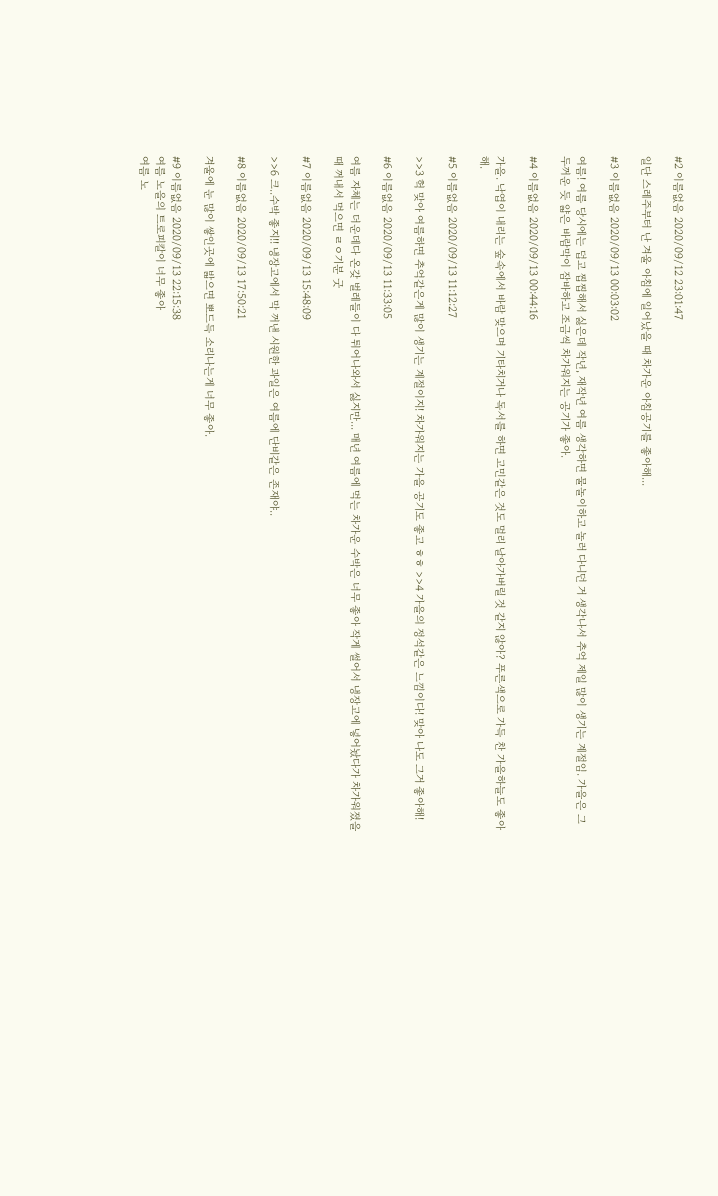#2 이름없음 2020/09/12 23:01:47

일단 스레주부터 난 겨울 아침에 일어났을 때 차가운 아침공기를 좋아해...

#3 이름없음 2020/09/13 00:03:02

여름! 여름 당시에는 덥고 찝찝해서 싫은데 작년, 재작년 여름 생각하면 물놀이하고 놀러 다니던 거 생각나서 추억 제일 많이 생기는 계절임. 가을은 그 두꺼운 듯 얇은 바람막이 잠바하고 조금씩 차가워지는 공기가 좋아.

#4 이름없음 2020/09/13 00:44:16

가을. 낙엽이 내리는 숲속에서 바람 맞으며 기타치거나 독서를 하면 고민같은 것도 멀리 날아가버릴 것 같지 않아? 푸른색으로 가득 찬 가을하늘도 좋아해.

#5 이름없음 2020/09/13 11:12:27

>>3 헉 맞아 여름하면 추억같은게 많이 생기는 계절이지! 차가워지는 가을 공기도 좋고 ㅎㅎ >>4 가을의 정석같은 느낌이다! 맞아 나도 그거 좋아해!

#6 이름없음 2020/09/13 11:33:05

여름 자체는 더운데다 온갖 벌레들이 다 튀어나와서 싫지만... 매년 여름에 먹는 차가운 수박은 너무 좋아 작게 썰어서 냉장고에 넣어놨다가 차가워졌을 때 꺼내서 먹으면 ㄹㅇ기분 굿

#7 이름없음 2020/09/13 15:48:09

>>6 크..수박 좋지!! 냉장고에서 막 꺼낸 시원한 과일은 여름에 단비같은 존재야..

#8 이름없음 2020/09/13 17:50:21

겨울에 눈 많이 쌓인곳에 밟으면 뽀드득 소리나는게 너무 좋아.

#9 이름없음 2020/09/13 22:15:38
여름 노을의 트로피칼이 너무 좋아
여름 노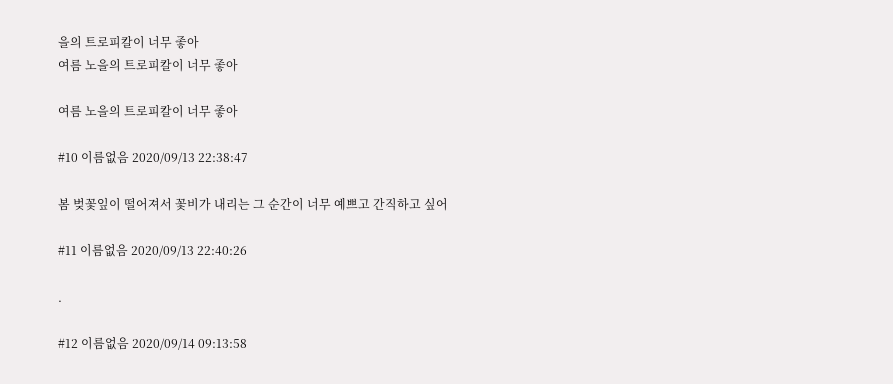을의 트로피칼이 너무 좋아
여름 노을의 트로피칼이 너무 좋아

여름 노을의 트로피칼이 너무 좋아

#10 이름없음 2020/09/13 22:38:47

봄 벚꽃잎이 떨어져서 꽃비가 내리는 그 순간이 너무 예쁘고 간직하고 싶어

#11 이름없음 2020/09/13 22:40:26

.

#12 이름없음 2020/09/14 09:13:58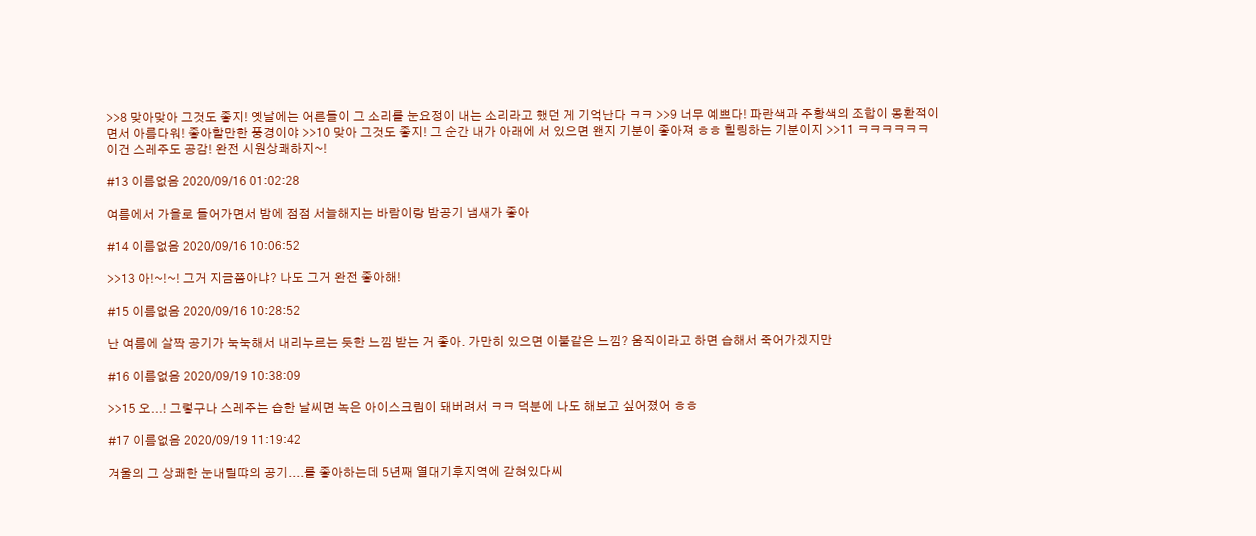>>8 맞아맞아 그것도 좋지! 옛날에는 어른들이 그 소리를 눈요정이 내는 소리라고 했던 게 기억난다 ㅋㅋ >>9 너무 예쁘다! 파란색과 주황색의 조합이 몽환적이면서 아름다워! 좋아할만한 풍경이야 >>10 맞아 그것도 좋지! 그 순간 내가 아래에 서 있으면 왠지 기분이 좋아져 ㅎㅎ 힐링하는 기분이지 >>11 ㅋㅋㅋㅋㅋㅋ이건 스레주도 공감! 완전 시원상쾌하지~!

#13 이름없음 2020/09/16 01:02:28

여름에서 가을로 들어가면서 밤에 점점 서늘해지는 바람이랑 밤공기 냄새가 좋아

#14 이름없음 2020/09/16 10:06:52

>>13 아!~!~! 그거 지금쯤아냐? 나도 그거 완전 좋아해!

#15 이름없음 2020/09/16 10:28:52

난 여름에 살짝 공기가 눅눅해서 내리누르는 듯한 느낌 받는 거 좋아. 가만히 있으면 이불같은 느낌? 움직이라고 하면 습해서 죽어가겠지만

#16 이름없음 2020/09/19 10:38:09

>>15 오...! 그렇구나 스레주는 습한 날씨면 녹은 아이스크림이 돼버려서 ㅋㅋ 덕분에 나도 해보고 싶어졌어 ㅎㅎ

#17 이름없음 2020/09/19 11:19:42

겨울의 그 상쾌한 눈내릴땨의 공기....를 좋아하는데 5년째 열대기후지역에 갇혀있다씨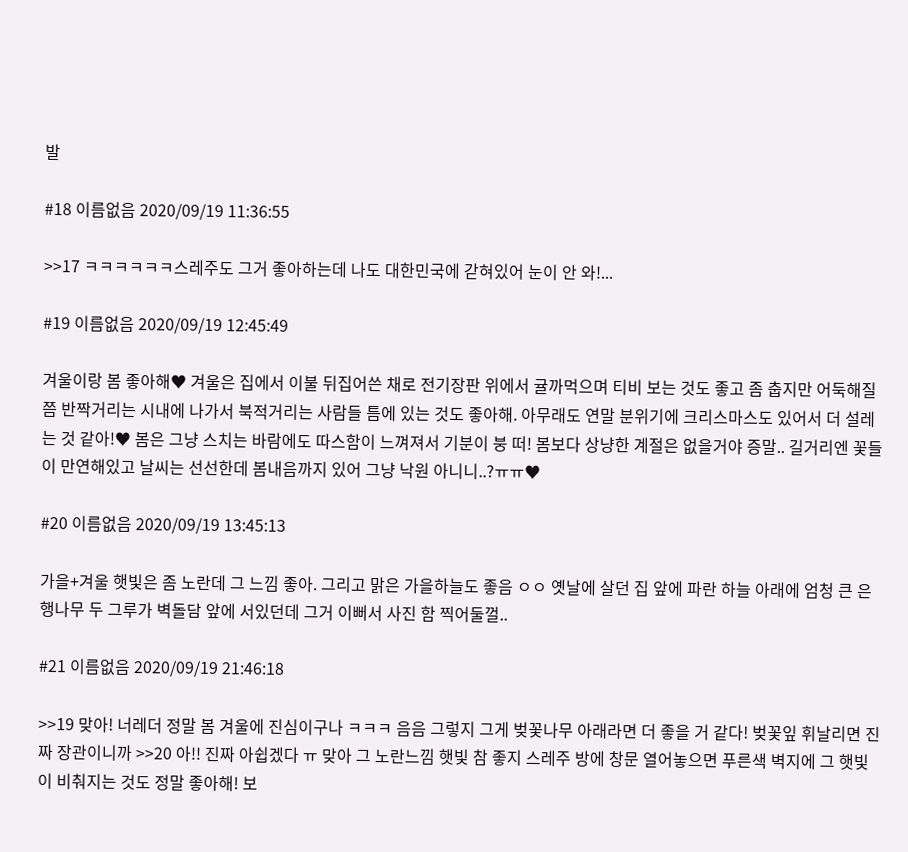발

#18 이름없음 2020/09/19 11:36:55

>>17 ㅋㅋㅋㅋㅋㅋ스레주도 그거 좋아하는데 나도 대한민국에 갇혀있어 눈이 안 와!...

#19 이름없음 2020/09/19 12:45:49

겨울이랑 봄 좋아해♥ 겨울은 집에서 이불 뒤집어쓴 채로 전기장판 위에서 귤까먹으며 티비 보는 것도 좋고 좀 춥지만 어둑해질 쯤 반짝거리는 시내에 나가서 북적거리는 사람들 틈에 있는 것도 좋아해. 아무래도 연말 분위기에 크리스마스도 있어서 더 설레는 것 같아!♥ 봄은 그냥 스치는 바람에도 따스함이 느껴져서 기분이 붕 떠! 봄보다 상냥한 계절은 없을거야 증말.. 길거리엔 꽃들이 만연해있고 날씨는 선선한데 봄내음까지 있어 그냥 낙원 아니니..?ㅠㅠ♥

#20 이름없음 2020/09/19 13:45:13

가을+겨울 햇빛은 좀 노란데 그 느낌 좋아. 그리고 맑은 가을하늘도 좋음 ㅇㅇ 옛날에 살던 집 앞에 파란 하늘 아래에 엄청 큰 은행나무 두 그루가 벽돌담 앞에 서있던데 그거 이뻐서 사진 함 찍어둘껄..

#21 이름없음 2020/09/19 21:46:18

>>19 맞아! 너레더 정말 봄 겨울에 진심이구나 ㅋㅋㅋ 음음 그렇지 그게 벚꽃나무 아래라면 더 좋을 거 같다! 벚꽃잎 휘날리면 진짜 장관이니까 >>20 아!! 진짜 아쉽겠다 ㅠ 맞아 그 노란느낌 햇빛 참 좋지 스레주 방에 창문 열어놓으면 푸른색 벽지에 그 햇빛이 비춰지는 것도 정말 좋아해! 보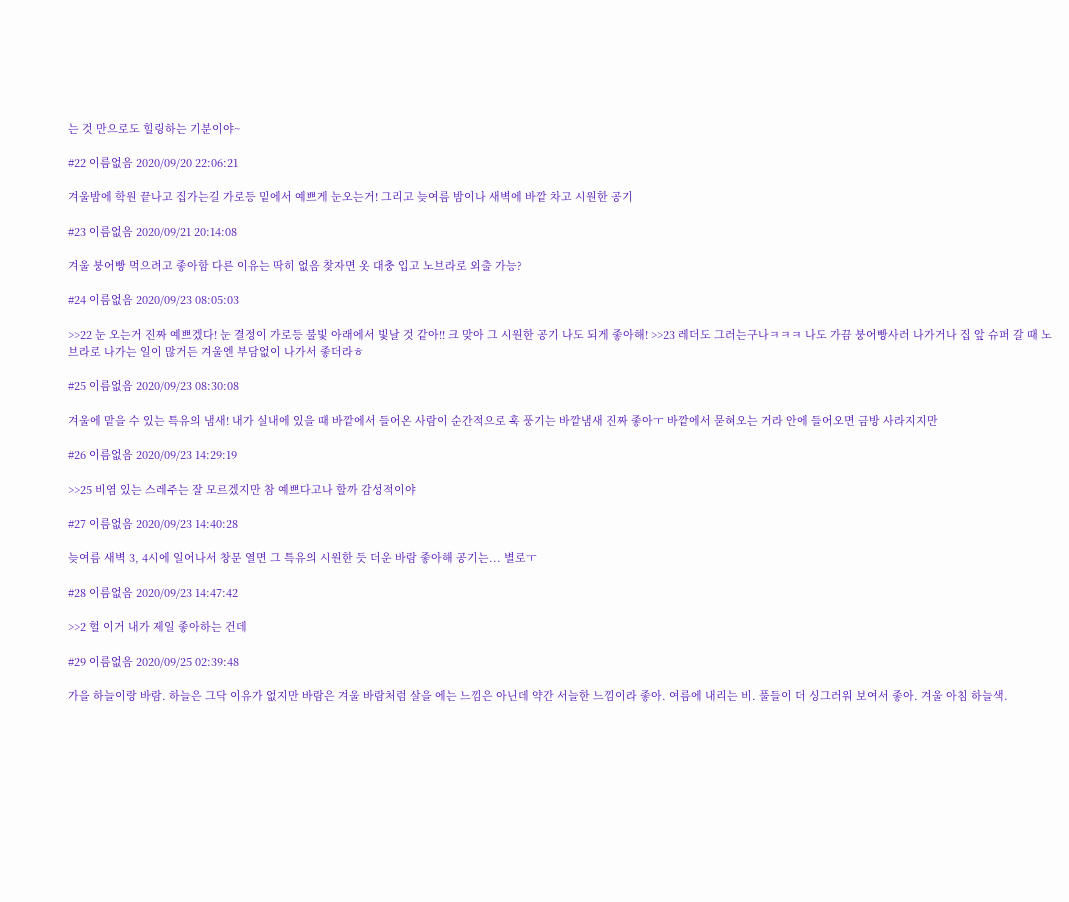는 것 만으로도 힐링하는 기분이야~

#22 이름없음 2020/09/20 22:06:21

겨울밤에 학원 끝나고 집가는길 가로등 밑에서 예쁘게 눈오는거! 그리고 늦여름 밤이나 새벽에 바깥 차고 시원한 공기

#23 이름없음 2020/09/21 20:14:08

겨울 붕어빵 먹으려고 좋아함 다른 이유는 딱히 없음 찾자면 옷 대충 입고 노브라로 외출 가능?

#24 이름없음 2020/09/23 08:05:03

>>22 눈 오는거 진짜 예쁘겠다! 눈 결정이 가로등 불빛 아래에서 빛날 것 같아!! 크 맞아 그 시원한 공기 나도 되게 좋아해! >>23 레더도 그러는구나ㅋㅋㅋ 나도 가끔 붕어빵사러 나가거나 집 앞 슈퍼 갈 때 노브라로 나가는 일이 많거든 겨울엔 부담없이 나가서 좋더라ㅎ

#25 이름없음 2020/09/23 08:30:08

겨울에 맡을 수 있는 특유의 냄새! 내가 실내에 있을 때 바깥에서 들어온 사람이 순간적으로 훅 풍기는 바깥냄새 진짜 좋아ㅜ 바깥에서 묻혀오는 거라 안에 들어오면 금방 사라지지만

#26 이름없음 2020/09/23 14:29:19

>>25 비염 있는 스레주는 잘 모르겠지만 참 예쁘다고나 할까 감성적이야

#27 이름없음 2020/09/23 14:40:28

늦여름 새벽 3, 4시에 일어나서 창문 열면 그 특유의 시원한 듯 더운 바람 좋아해 공기는... 별로ㅜ

#28 이름없음 2020/09/23 14:47:42

>>2 헐 이거 내가 제일 좋아하는 건데

#29 이름없음 2020/09/25 02:39:48

가을 하늘이랑 바람. 하늘은 그닥 이유가 없지만 바람은 겨울 바람처럼 살을 에는 느낌은 아닌데 약간 서늘한 느낌이라 좋아. 여름에 내리는 비. 풀들이 더 싱그러워 보여서 좋아. 겨울 아침 하늘색.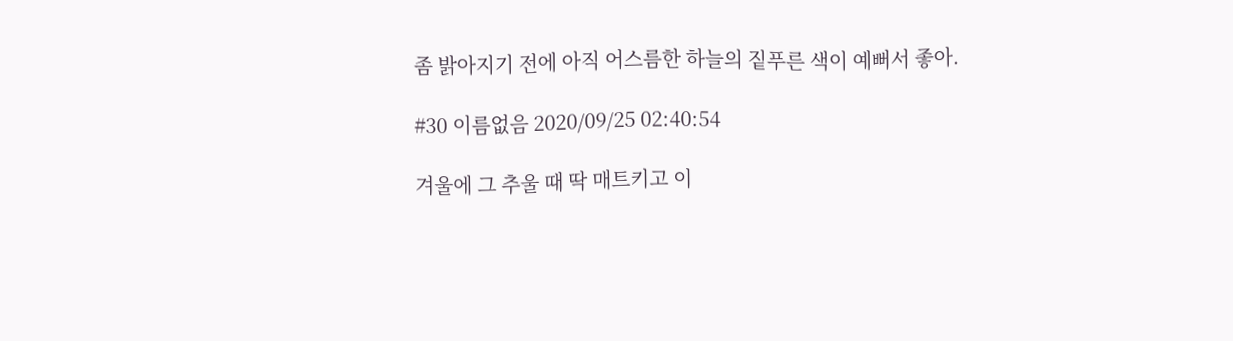좀 밝아지기 전에 아직 어스름한 하늘의 짙푸른 색이 예뻐서 좋아.

#30 이름없음 2020/09/25 02:40:54

겨울에 그 추울 때 딱 매트키고 이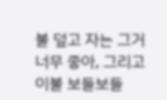불 덮고 자는 그거 너무 좋아, 그리고 이불 보들보들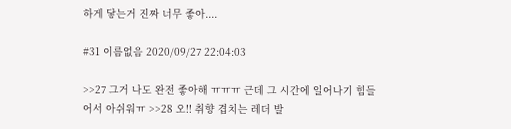하게 닿는거 진짜 너무 좋아....

#31 이름없음 2020/09/27 22:04:03

>>27 그거 나도 완전 좋아해 ㅠㅠㅠ 근데 그 시간에 일어나기 힘들어서 아쉬워ㅠ >>28 오!! 취향 겹치는 레더 발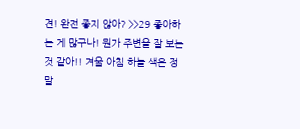견! 완전 좋지 않아? >>29 좋아하는 게 많구나! 뭔가 주변을 잘 보는 것 같아!! 겨울 아침 하늘 색은 정말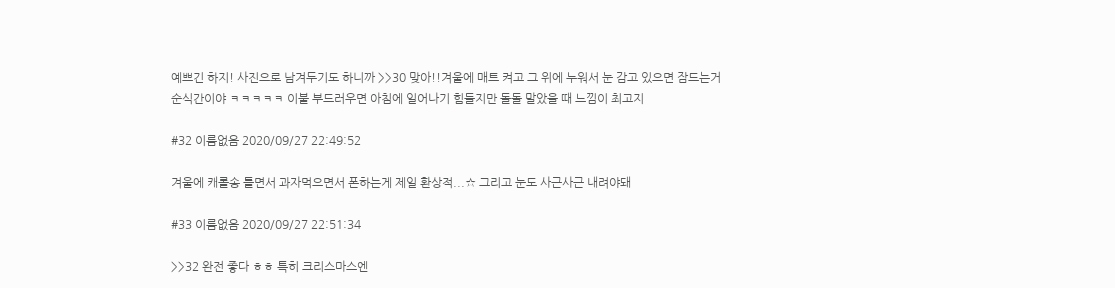예쁘긴 하지! 사진으로 남겨두기도 하니까 >>30 맞아!!겨울에 매트 켜고 그 위에 누워서 눈 감고 있으면 잠드는거 순식간이야 ㅋㅋㅋㅋㅋ 이불 부드러우면 아침에 일어나기 힘들지만 돌돌 말았을 때 느낌이 최고지

#32 이름없음 2020/09/27 22:49:52

겨울에 캐롤송 틀면서 과자먹으면서 폰하는게 제일 환상적...☆ 그리고 눈도 사근사근 내려야돼

#33 이름없음 2020/09/27 22:51:34

>>32 완전 좋다 ㅎㅎ 특히 크리스마스엔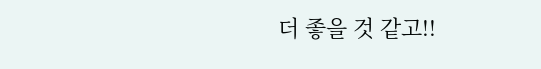더 좋을 것 같고!!